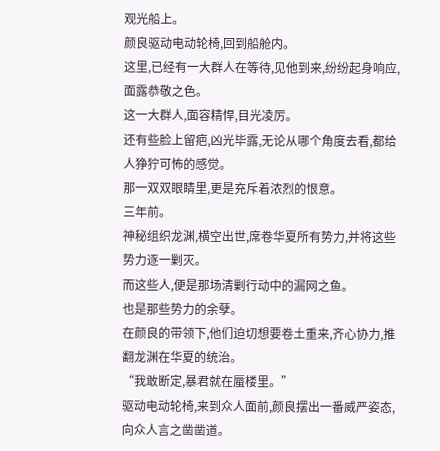观光船上。
颜良驱动电动轮椅,回到船舱内。
这里,已经有一大群人在等待,见他到来,纷纷起身响应,面露恭敬之色。
这一大群人,面容精悍,目光凌厉。
还有些脸上留疤,凶光毕露,无论从哪个角度去看,都给人狰狞可怖的感觉。
那一双双眼睛里,更是充斥着浓烈的恨意。
三年前。
神秘组织龙渊,横空出世,席卷华夏所有势力,并将这些势力逐一剿灭。
而这些人,便是那场清剿行动中的漏网之鱼。
也是那些势力的余孽。
在颜良的带领下,他们迫切想要卷土重来,齐心协力,推翻龙渊在华夏的统治。
“我敢断定,暴君就在蜃楼里。”
驱动电动轮椅,来到众人面前,颜良摆出一番威严姿态,向众人言之凿凿道。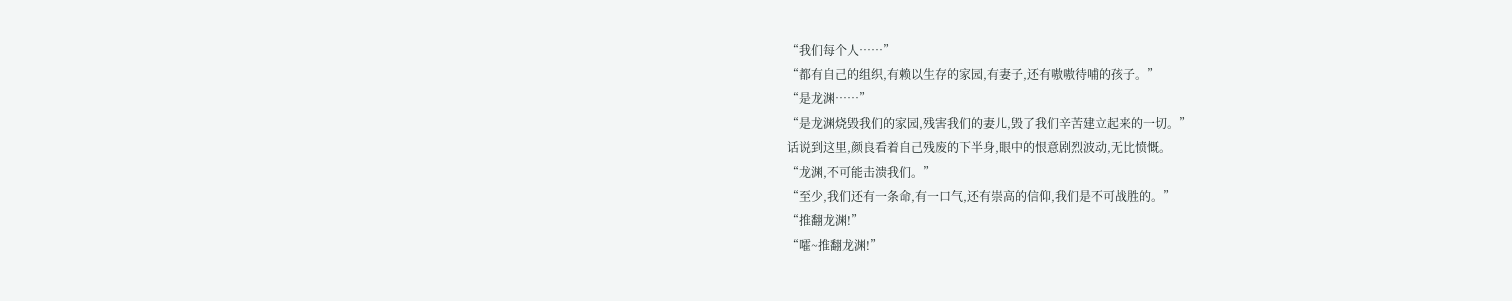“我们每个人……”
“都有自己的组织,有赖以生存的家园,有妻子,还有嗷嗷待哺的孩子。”
“是龙渊……”
“是龙渊烧毁我们的家园,残害我们的妻儿,毁了我们辛苦建立起来的一切。”
话说到这里,颜良看着自己残废的下半身,眼中的恨意剧烈波动,无比愤慨。
“龙渊,不可能击溃我们。”
“至少,我们还有一条命,有一口气,还有崇高的信仰,我们是不可战胜的。”
“推翻龙渊!”
“嚯~推翻龙渊!”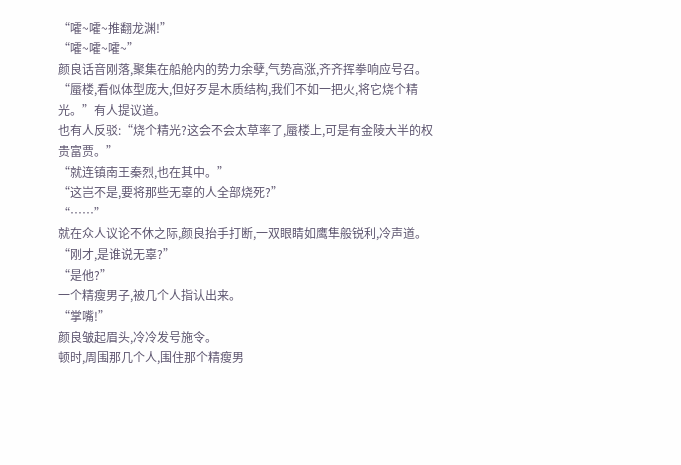“嚯~嚯~推翻龙渊!”
“嚯~嚯~嚯~”
颜良话音刚落,聚集在船舱内的势力余孽,气势高涨,齐齐挥拳响应号召。
“蜃楼,看似体型庞大,但好歹是木质结构,我们不如一把火,将它烧个精光。”有人提议道。
也有人反驳:“烧个精光?这会不会太草率了,蜃楼上,可是有金陵大半的权贵富贾。”
“就连镇南王秦烈,也在其中。”
“这岂不是,要将那些无辜的人全部烧死?”
“……”
就在众人议论不休之际,颜良抬手打断,一双眼睛如鹰隼般锐利,冷声道。
“刚才,是谁说无辜?”
“是他?”
一个精瘦男子,被几个人指认出来。
“掌嘴!”
颜良皱起眉头,冷冷发号施令。
顿时,周围那几个人,围住那个精瘦男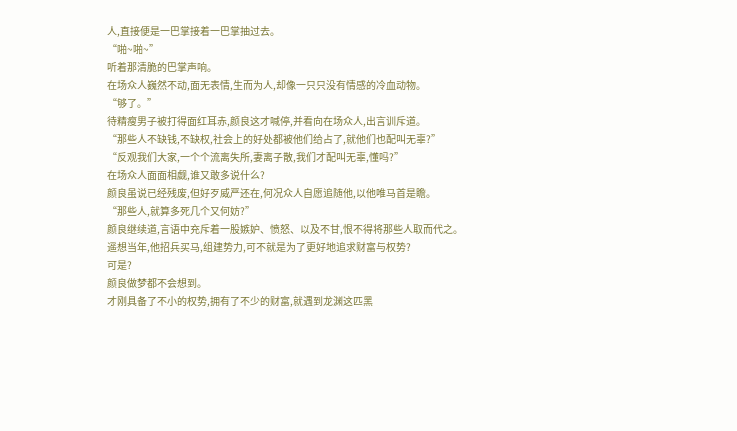人,直接便是一巴掌接着一巴掌抽过去。
“啪~啪~”
听着那清脆的巴掌声响。
在场众人巍然不动,面无表情,生而为人,却像一只只没有情感的冷血动物。
“够了。”
待精瘦男子被打得面红耳赤,颜良这才喊停,并看向在场众人,出言训斥道。
“那些人不缺钱,不缺权,社会上的好处都被他们给占了,就他们也配叫无辜?”
“反观我们大家,一个个流离失所,妻离子散,我们才配叫无辜,懂吗?”
在场众人面面相觑,谁又敢多说什么?
颜良虽说已经残废,但好歹威严还在,何况众人自愿追随他,以他唯马首是瞻。
“那些人,就算多死几个又何妨?”
颜良继续道,言语中充斥着一股嫉妒、愤怒、以及不甘,恨不得将那些人取而代之。
遥想当年,他招兵买马,组建势力,可不就是为了更好地追求财富与权势?
可是?
颜良做梦都不会想到。
才刚具备了不小的权势,拥有了不少的财富,就遇到龙渊这匹黑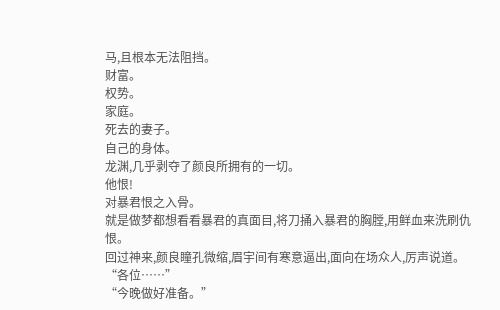马,且根本无法阻挡。
财富。
权势。
家庭。
死去的妻子。
自己的身体。
龙渊,几乎剥夺了颜良所拥有的一切。
他恨!
对暴君恨之入骨。
就是做梦都想看看暴君的真面目,将刀捅入暴君的胸膛,用鲜血来洗刷仇恨。
回过神来,颜良瞳孔微缩,眉宇间有寒意逼出,面向在场众人,厉声说道。
“各位……”
“今晚做好准备。”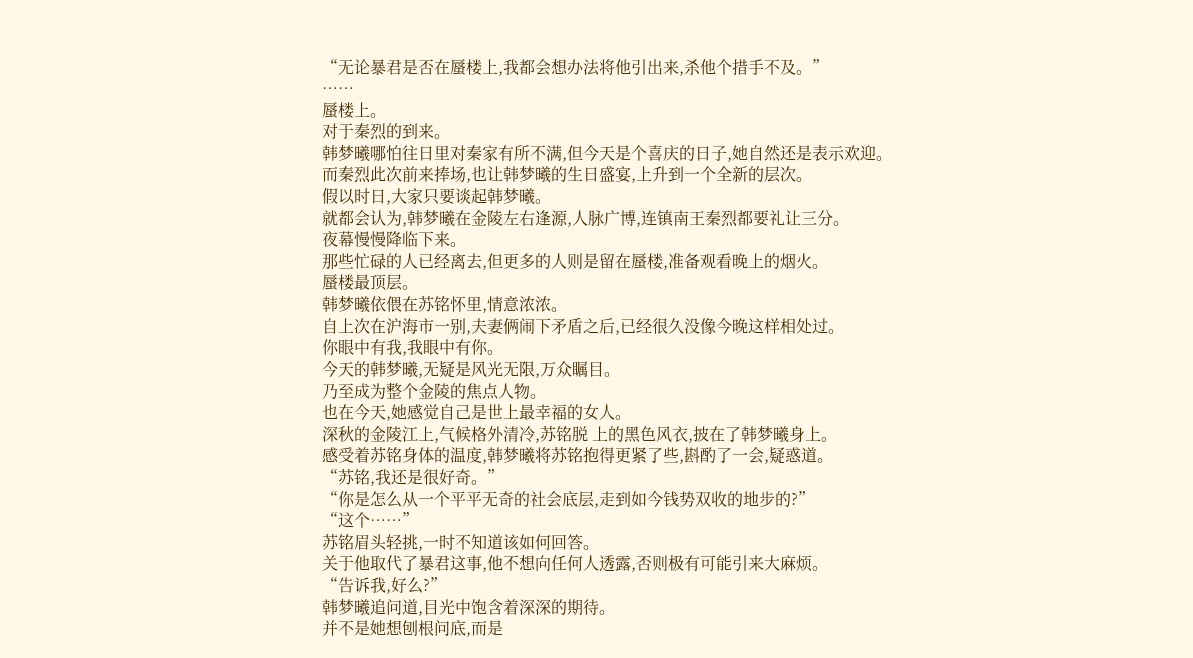“无论暴君是否在蜃楼上,我都会想办法将他引出来,杀他个措手不及。”
……
蜃楼上。
对于秦烈的到来。
韩梦曦哪怕往日里对秦家有所不满,但今天是个喜庆的日子,她自然还是表示欢迎。
而秦烈此次前来捧场,也让韩梦曦的生日盛宴,上升到一个全新的层次。
假以时日,大家只要谈起韩梦曦。
就都会认为,韩梦曦在金陵左右逢源,人脉广博,连镇南王秦烈都要礼让三分。
夜幕慢慢降临下来。
那些忙碌的人已经离去,但更多的人则是留在蜃楼,准备观看晚上的烟火。
蜃楼最顶层。
韩梦曦依偎在苏铭怀里,情意浓浓。
自上次在沪海市一别,夫妻俩闹下矛盾之后,已经很久没像今晚这样相处过。
你眼中有我,我眼中有你。
今天的韩梦曦,无疑是风光无限,万众瞩目。
乃至成为整个金陵的焦点人物。
也在今天,她感觉自己是世上最幸福的女人。
深秋的金陵江上,气候格外清冷,苏铭脱 上的黑色风衣,披在了韩梦曦身上。
感受着苏铭身体的温度,韩梦曦将苏铭抱得更紧了些,斟酌了一会,疑惑道。
“苏铭,我还是很好奇。”
“你是怎么从一个平平无奇的社会底层,走到如今钱势双收的地步的?”
“这个……”
苏铭眉头轻挑,一时不知道该如何回答。
关于他取代了暴君这事,他不想向任何人透露,否则极有可能引来大麻烦。
“告诉我,好么?”
韩梦曦追问道,目光中饱含着深深的期待。
并不是她想刨根问底,而是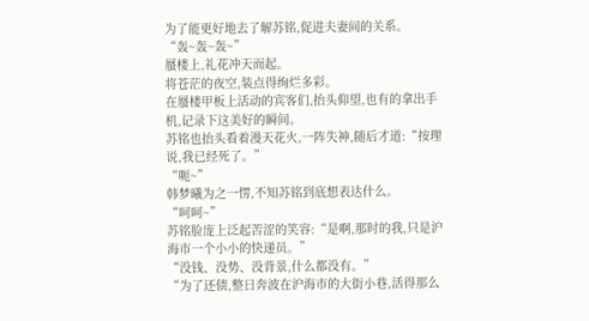为了能更好地去了解苏铭,促进夫妻间的关系。
“轰~轰~轰~”
蜃楼上,礼花冲天而起。
将苍茫的夜空,装点得绚烂多彩。
在蜃楼甲板上活动的宾客们,抬头仰望,也有的拿出手机,记录下这美好的瞬间。
苏铭也抬头看着漫天花火,一阵失神,随后才道:“按理说,我已经死了。”
“呃~”
韩梦曦为之一愣,不知苏铭到底想表达什么。
“呵呵~”
苏铭脸庞上泛起苦涩的笑容:“是啊,那时的我,只是沪海市一个小小的快递员。”
“没钱、没势、没背景,什么都没有。”
“为了还债,整日奔波在沪海市的大街小巷,活得那么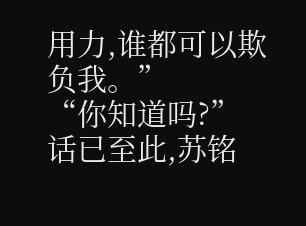用力,谁都可以欺负我。”
“你知道吗?”
话已至此,苏铭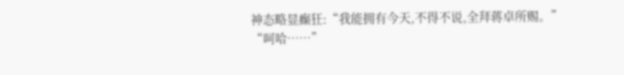神态略显癫狂:“我能拥有今天,不得不说,全拜蒋卓所赐。”
“呵哈……”